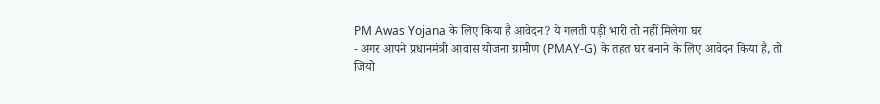PM Awas Yojana के लिए किया है आवेदन? ये गलती पड़ी भारी तो नहीं मिलेगा घर
- अगर आपने प्रधानमंत्री आवास योजना ग्रामीण (PMAY-G) के तहत घर बनाने के लिए आवेदन किया है, तो जियो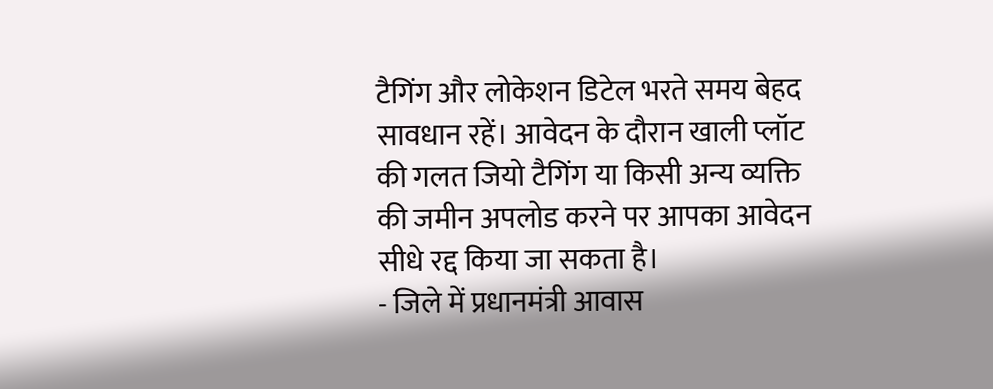टैगिंग और लोकेशन डिटेल भरते समय बेहद सावधान रहें। आवेदन के दौरान खाली प्लॉट की गलत जियो टैगिंग या किसी अन्य व्यक्ति की जमीन अपलोड करने पर आपका आवेदन सीधे रद्द किया जा सकता है।
- जिले में प्रधानमंत्री आवास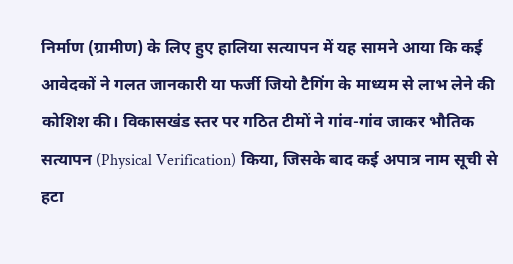निर्माण (ग्रामीण) के लिए हुए हालिया सत्यापन में यह सामने आया कि कई आवेदकों ने गलत जानकारी या फर्जी जियो टैगिंग के माध्यम से लाभ लेने की कोशिश की। विकासखंड स्तर पर गठित टीमों ने गांव-गांव जाकर भौतिक सत्यापन (Physical Verification) किया, जिसके बाद कई अपात्र नाम सूची से हटा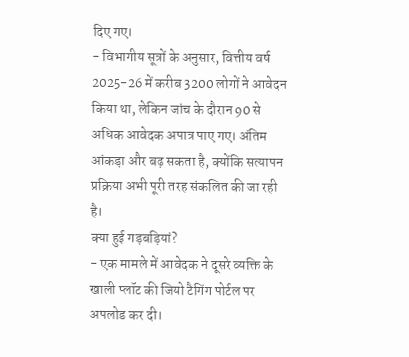दिए गए।
- विभागीय सूत्रों के अनुसार, वित्तीय वर्ष 2025-26 में करीब 3200 लोगों ने आवेदन किया था, लेकिन जांच के दौरान 90 से अधिक आवेदक अपात्र पाए गए। अंतिम आंकड़ा और बढ़ सकता है, क्योंकि सत्यापन प्रक्रिया अभी पूरी तरह संकलित की जा रही है।
क्या हुई गड़बड़ियां?
- एक मामले में आवेदक ने दूसरे व्यक्ति के खाली प्लॉट की जियो टैगिंग पोर्टल पर अपलोड कर दी।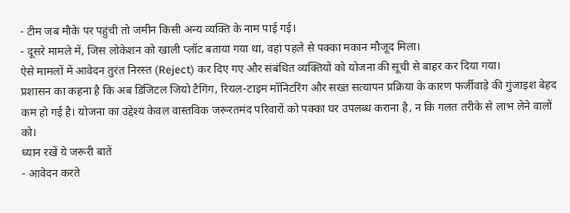- टीम जब मौके पर पहुंची तो जमीन किसी अन्य व्यक्ति के नाम पाई गई।
- दूसरे मामले में, जिस लोकेशन को खाली प्लॉट बताया गया था, वहां पहले से पक्का मकान मौजूद मिला।
ऐसे मामलों में आवेदन तुरंत निरस्त (Reject) कर दिए गए और संबंधित व्यक्तियों को योजना की सूची से बाहर कर दिया गया।
प्रशासन का कहना है कि अब डिजिटल जियो टैगिंग, रियल-टाइम मॉनिटरिंग और सख्त सत्यापन प्रक्रिया के कारण फर्जीवाड़े की गुंजाइश बेहद कम हो गई है। योजना का उद्देश्य केवल वास्तविक जरूरतमंद परिवारों को पक्का घर उपलब्ध कराना है, न कि गलत तरीके से लाभ लेने वालों को।
ध्यान रखें ये जरूरी बातें
- आवेदन करते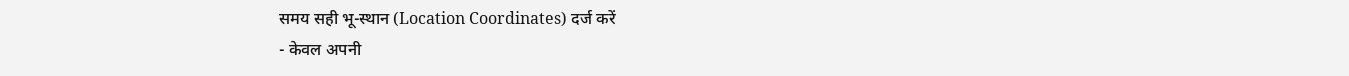समय सही भू-स्थान (Location Coordinates) दर्ज करें
- केवल अपनी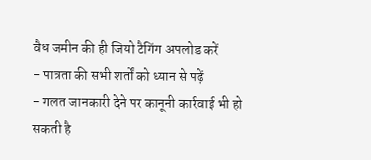वैध जमीन की ही जियो टैगिंग अपलोड करें
- पात्रता की सभी शर्तों को ध्यान से पढ़ें
- गलत जानकारी देने पर कानूनी कार्रवाई भी हो सकती है